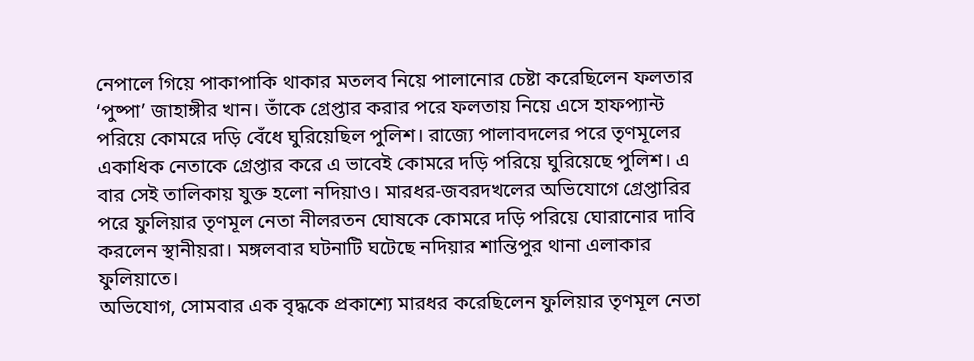নেপালে গিয়ে পাকাপাকি থাকার মতলব নিয়ে পালানোর চেষ্টা করেছিলেন ফলতার ‘পুষ্পা’ জাহাঙ্গীর খান। তাঁকে গ্রেপ্তার করার পরে ফলতায় নিয়ে এসে হাফপ্যান্ট পরিয়ে কোমরে দড়ি বেঁধে ঘুরিয়েছিল পুলিশ। রাজ্যে পালাবদলের পরে তৃণমূলের একাধিক নেতাকে গ্রেপ্তার করে এ ভাবেই কোমরে দড়ি পরিয়ে ঘুরিয়েছে পুলিশ। এ বার সেই তালিকায় যুক্ত হলো নদিয়াও। মারধর-জবরদখলের অভিযোগে গ্রেপ্তারির পরে ফুলিয়ার তৃণমূল নেতা নীলরতন ঘোষকে কোমরে দড়ি পরিয়ে ঘোরানোর দাবি করলেন স্থানীয়রা। মঙ্গলবার ঘটনাটি ঘটেছে নদিয়ার শান্তিপুর থানা এলাকার ফুলিয়াতে।
অভিযোগ, সোমবার এক বৃদ্ধকে প্রকাশ্যে মারধর করেছিলেন ফুলিয়ার তৃণমূল নেতা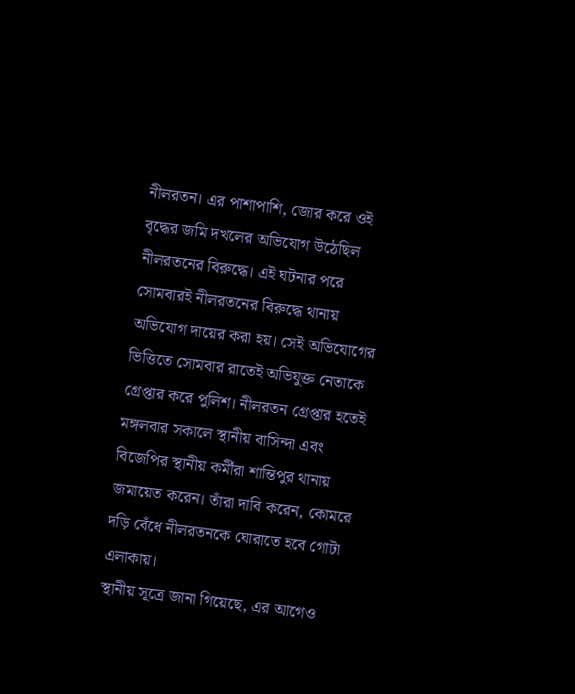নীলরতন। এর পাশাপাশি, জোর করে ওই বৃদ্ধের জমি দখলের অভিযোগ উঠেছিল নীলরতনের বিরুদ্ধে। এই ঘটনার পরে সোমবারই নীলরতনের বিরুদ্ধে থানায় অভিযোগ দায়ের করা হয়। সেই অভিযোগের ভিত্তিতে সোমবার রাতেই অভিযুক্ত নেতাকে গ্রেপ্তার করে পুলিশ। নীলরতন গ্রেপ্তার হতেই মঙ্গলবার সকালে স্থানীয় বাসিন্দা এবং বিজেপির স্থানীয় কর্মীরা শান্তিপুর থানায় জমায়েত করেন। তাঁরা দাবি করেন, কোমরে দড়ি বেঁধে নীলরতনকে ঘোরাতে হবে গোটা এলাকায়।
স্থানীয় সূত্রে জানা গিয়েছে, এর আগেও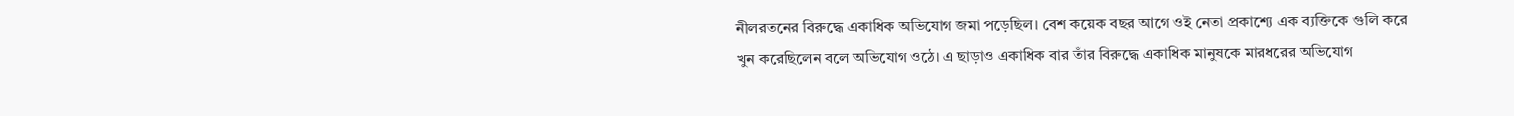নীলরতনের বিরুদ্ধে একাধিক অভিযোগ জমা পড়েছিল। বেশ কয়েক বছর আগে ওই নেতা প্রকাশ্যে এক ব্যক্তিকে গুলি করে খুন করেছিলেন বলে অভিযোগ ওঠে। এ ছাড়াও একাধিক বার তাঁর বিরুদ্ধে একাধিক মানুষকে মারধরের অভিযোগ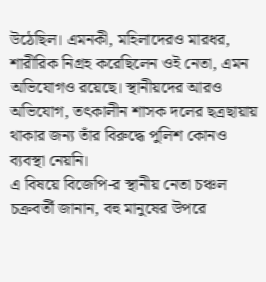উঠেছিল। এমনকী, মহিলাদেরও মারধর, শারীরিক নিগ্রহ করেছিলেন ওই নেতা, এমন অভিযোগও রয়েছে। স্থানীয়দের আরও অভিযোগ, তৎকালীন শাসক দলের ছত্রছায়ায় থাকার জন্য তাঁর বিরুদ্ধে পুলিশ কোনও ব্যবস্থা নেয়নি।
এ বিষয়ে বিজেপি-র স্থানীয় নেতা চঞ্চল চক্রবর্তী জানান, বহু মানুষের উপরে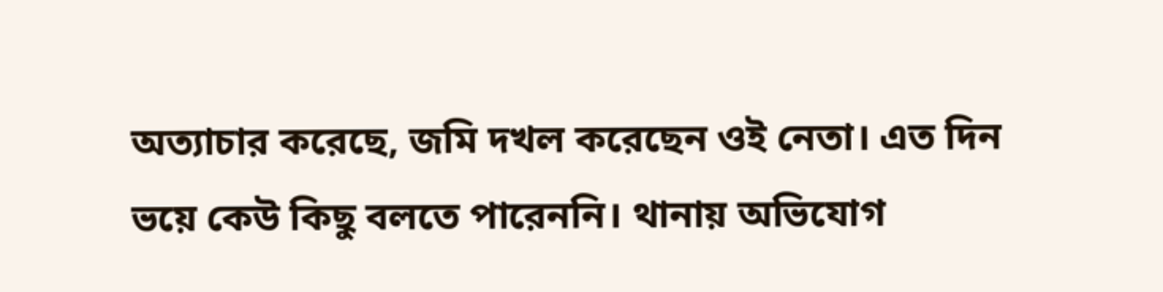অত্যাচার করেছে, জমি দখল করেছেন ওই নেতা। এত দিন ভয়ে কেউ কিছু বলতে পারেননি। থানায় অভিযোগ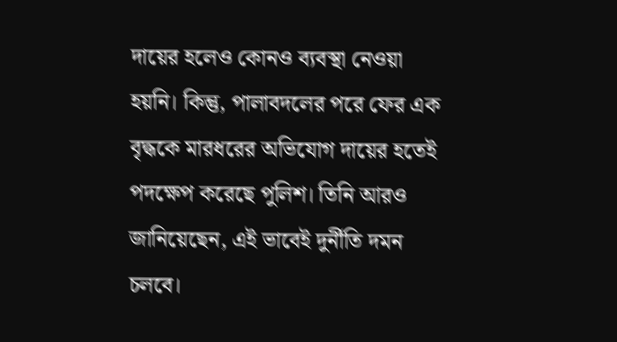দায়ের হলেও কোনও ব্যবস্থা নেওয়া হয়নি। কিন্তু, পালাবদলের পরে ফের এক বৃদ্ধকে মারধরের অভিযোগ দায়ের হতেই পদক্ষেপ করেছে পুলিশ। তিনি আরও জানিয়েছেন, এই ভাবেই দুর্নীতি দমন চলবে।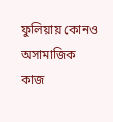ফুলিয়ায় কোনও অসামাজিক কাজ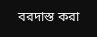বরদাস্ত করা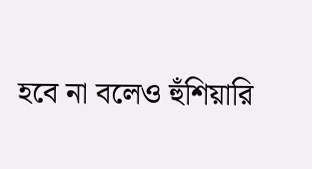হবে না বলেও হুঁশিয়ারি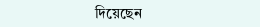দিয়েছেন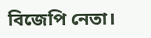বিজেপি নেতা।